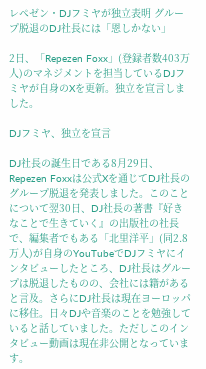レペゼン・DJフミヤが独立表明 グループ脱退のDJ社長には「恩しかない」

2日、「Repezen Foxx」(登録者数403万人)のマネジメントを担当しているDJフミヤが自身のXを更新。独立を宣言しました。

DJフミヤ、独立を宣言

DJ社長の誕生日である8月29日、Repezen Foxxは公式Xを通じてDJ社長のグループ脱退を発表しました。このことについて翌30日、DJ社長の著書『好きなことで生きていく』の出版社の社長で、編集者でもある「北里洋平」(同2.8万人)が自身のYouTubeでDJフミヤにインタビューしたところ、DJ社長はグループは脱退したものの、会社には籍があると言及。さらにDJ社長は現在ヨーロッパに移住。日々DJや音楽のことを勉強していると話していました。ただしこのインタビュー動画は現在非公開となっています。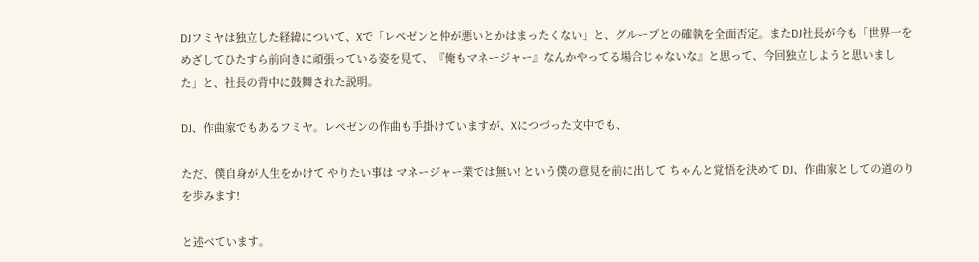DJフミヤは独立した経緯について、Xで「レペゼンと仲が悪いとかはまったくない」と、グループとの確執を全面否定。またDJ社長が今も「世界一をめざしてひたすら前向きに頑張っている姿を見て、『俺もマネージャー』なんかやってる場合じゃないな』と思って、今回独立しようと思いました」と、社長の背中に鼓舞された説明。

DJ、作曲家でもあるフミヤ。レペゼンの作曲も手掛けていますが、Xにつづった文中でも、

ただ、僕自身が人生をかけて やりたい事は マネージャー業では無い! という僕の意見を前に出して ちゃんと覚悟を決めて DJ、作曲家としての道のりを歩みます!

と述べています。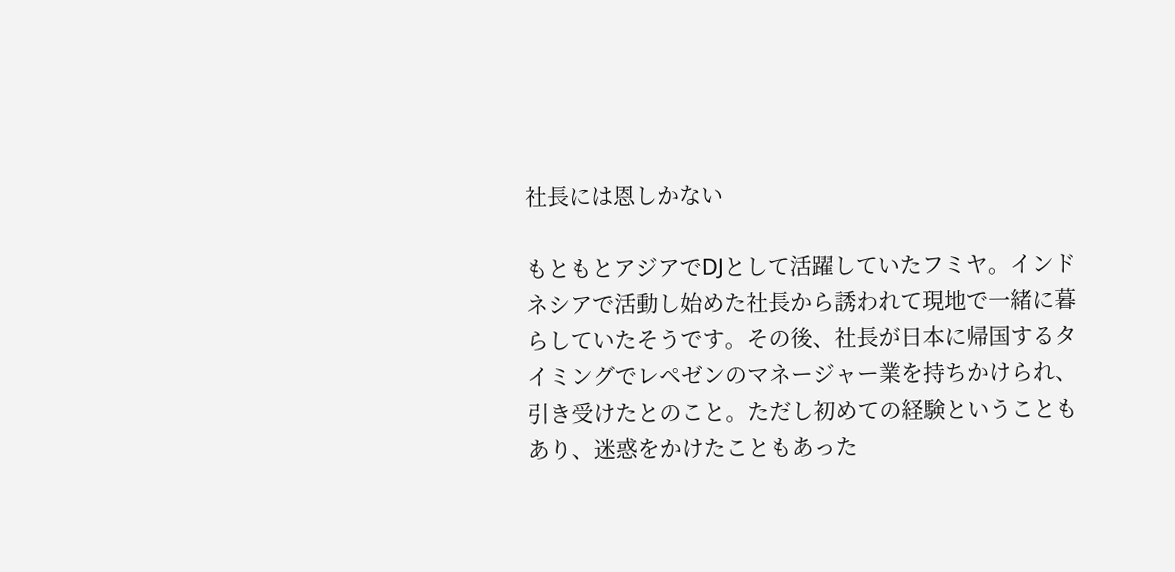社長には恩しかない

もともとアジアでDJとして活躍していたフミヤ。インドネシアで活動し始めた社長から誘われて現地で一緒に暮らしていたそうです。その後、社長が日本に帰国するタイミングでレペゼンのマネージャー業を持ちかけられ、引き受けたとのこと。ただし初めての経験ということもあり、迷惑をかけたこともあった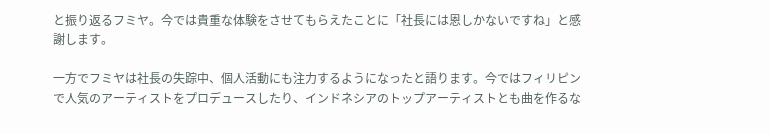と振り返るフミヤ。今では貴重な体験をさせてもらえたことに「社長には恩しかないですね」と感謝します。

一方でフミヤは社長の失踪中、個人活動にも注力するようになったと語ります。今ではフィリピンで人気のアーティストをプロデュースしたり、インドネシアのトップアーティストとも曲を作るな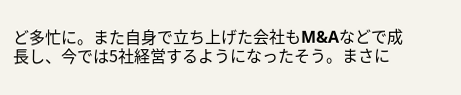ど多忙に。また自身で立ち上げた会社もM&Aなどで成長し、今では5社経営するようになったそう。まさに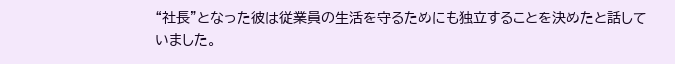“社長”となった彼は従業員の生活を守るためにも独立することを決めたと話していました。